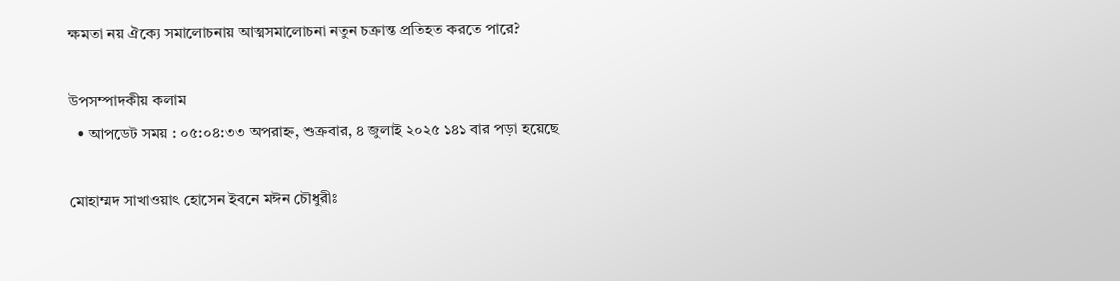ক্ষমতা নয় ঐক্যে সমালোচনায় আত্মসমালোচনা নতুন চক্রান্ত প্রতিহত করতে পারে?

উপসম্পাদকীয় কলাম
  • আপডেট সময় : ০৫:০৪:৩৩ অপরাহ্ন, শুক্রবার, ৪ জুলাই ২০২৫ ১৪১ বার পড়া হয়েছে

মোহাম্মদ সাখাওয়াৎ হোসেন ইবনে মঈন চৌধুরীঃ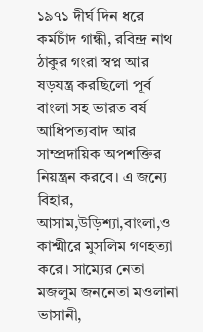১৯৭১ দীর্ঘ দিন ধরে কর্মচাঁদ গান্ধী, রবিন্দ্র নাথ ঠাকুর গংরা স্বপ্ন আর ষড়যন্ত্র করছিলো পূর্ব বাংলা সহ ভারত বর্ষ আধিপত্যবাদ আর সাম্প্রদায়িক অপশক্তির নিয়ন্ত্রন করবে। এ জন্যে বিহার, আসাম,উড়িশ্যা,বাংলা,ও কাশ্মীরে মুসলিম গণহত্যা করে। সাম্যের নেতা মজলুম জননেতা মওলানা ভাসানী,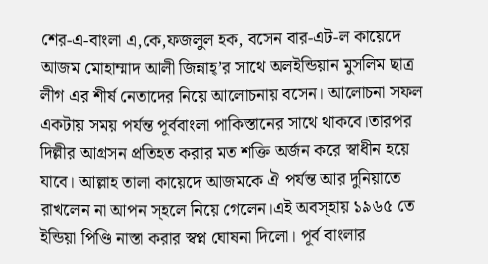শের-এ-বাংলা এ,কে,ফজলুল হক, বসেন বার-এট-ল কায়েদে আজম মোহাম্মাদ আলী জিন্নাহ্’র সাথে অলইন্ডিয়ান মুসলিম ছাত্র লীগ এর শীর্ষ নেতাদের নিয়ে আলোচনায় বসেন। আলোচনা সফল একটায় সময় পর্যন্ত পূর্ববাংলা পাকিস্তানের সাথে থাকবে।তারপর দিল্লীর আগ্রসন প্রতিহত করার মত শক্তি অর্জন করে স্বাধীন হয়ে যাবে। আল্লাহ তালা কায়েদে আজমকে ঐ পর্যন্ত আর দুনিয়াতে রাখলেন না আপন স্হলে নিয়ে গেলেন।এই অবস্হায় ১৯৬৫ তে ইন্ডিয়া পিণ্ডি নাস্তা করার স্বপ্ন ঘোষনা দিলো। পূর্ব বাংলার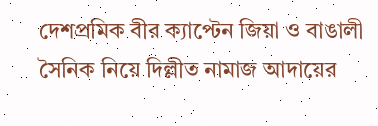দেশপ্রমিক বীর ক্যাপ্টেন জিয়া ও বাঙালী সৈনিক নিয়ে দিল্লীত নামাজ আদায়ের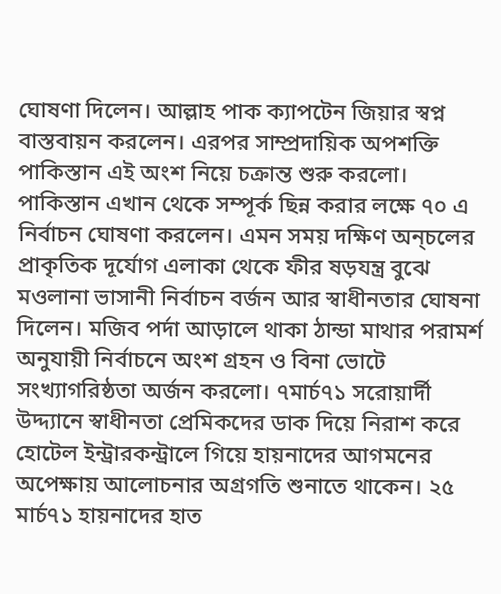ঘোষণা দিলেন। আল্লাহ পাক ক্যাপটেন জিয়ার স্বপ্ন বাস্তবায়ন করলেন। এরপর সাম্প্রদায়িক অপশক্তি পাকিস্তান এই অংশ নিয়ে চক্রান্ত শুরু করলো। পাকিস্তান এখান থেকে সম্পূর্ক ছিন্ন করার লক্ষে ৭০ এ নির্বাচন ঘোষণা করলেন। এমন সময় দক্ষিণ অন্চলের প্রাকৃতিক দূর্যোগ এলাকা থেকে ফীর ষড়যন্ত্র বুঝে মওলানা ভাসানী নির্বাচন বর্জন আর স্বাধীনতার ঘোষনা দিলেন। মজিব পর্দা আড়ালে থাকা ঠান্ডা মাথার পরামর্শ অনুযায়ী নির্বাচনে অংশ গ্রহন ও বিনা ভোটে সংখ্যাগরিষ্ঠতা অর্জন করলো। ৭মার্চ৭১ সরোয়ার্দী উদ্দ্যানে স্বাধীনতা প্রেমিকদের ডাক দিয়ে নিরাশ করে হোটেল ইন্ট্রারকন্ট্রালে গিয়ে হায়নাদের আগমনের অপেক্ষায় আলোচনার অগ্রগতি শুনাতে থাকেন। ২৫ মার্চ৭১ হায়নাদের হাত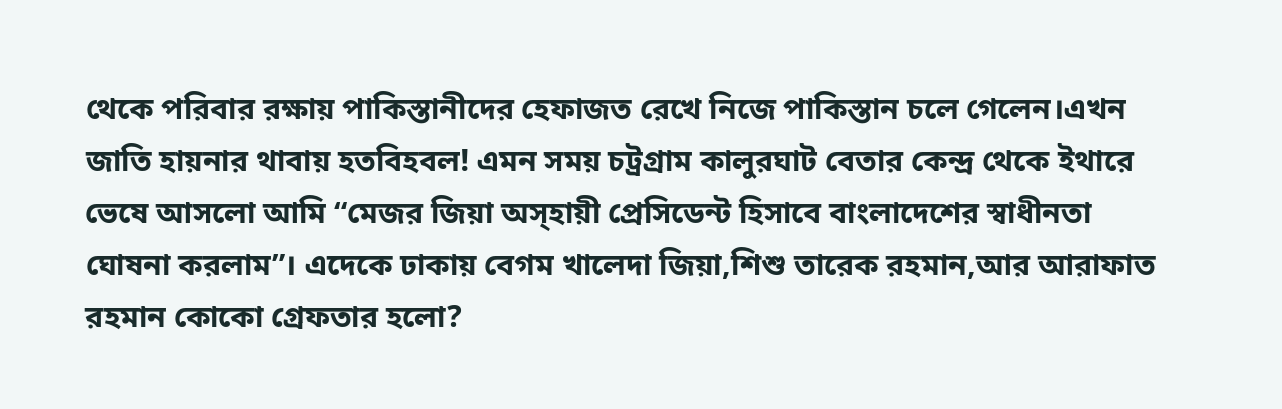থেকে পরিবার রক্ষায় পাকিস্তানীদের হেফাজত রেখে নিজে পাকিস্তান চলে গেলেন।এখন জাতি হায়নার থাবায় হতবিহবল! এমন সময় চট্রগ্রাম কালুরঘাট বেতার কেন্দ্র থেকে ইথারে ভেষে আসলো আমি “মেজর জিয়া অস্হায়ী প্রেসিডেন্ট হিসাবে বাংলাদেশের স্বাধীনতা ঘোষনা করলাম”। এদেকে ঢাকায় বেগম খালেদা জিয়া,শিশু তারেক রহমান,আর আরাফাত রহমান কোকো গ্রেফতার হলো?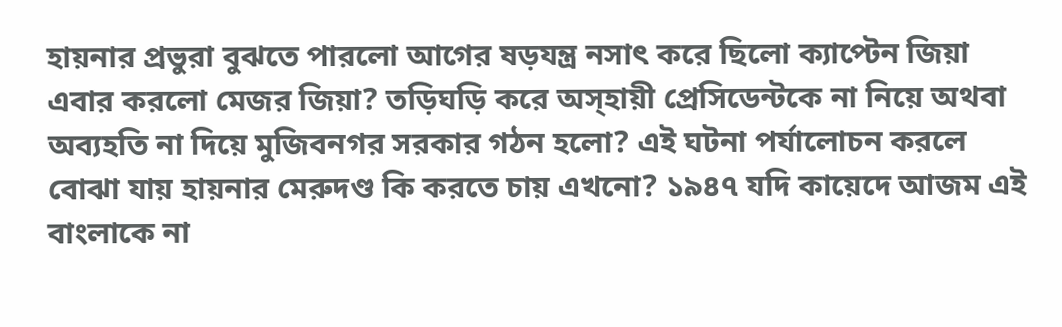হায়নার প্রভুরা বুঝতে পারলো আগের ষড়যন্ত্র নসাৎ করে ছিলো ক্যাপ্টেন জিয়া এবার করলো মেজর জিয়া? তড়িঘড়ি করে অস্হায়ী প্রেসিডেন্টকে না নিয়ে অথবা অব্যহতি না দিয়ে মুজিবনগর সরকার গঠন হলো? এই ঘটনা পর্যালোচন করলে বোঝা যায় হায়নার মেরুদণ্ড কি করতে চায় এখনো? ১৯৪৭ যদি কায়েদে আজম এই বাংলাকে না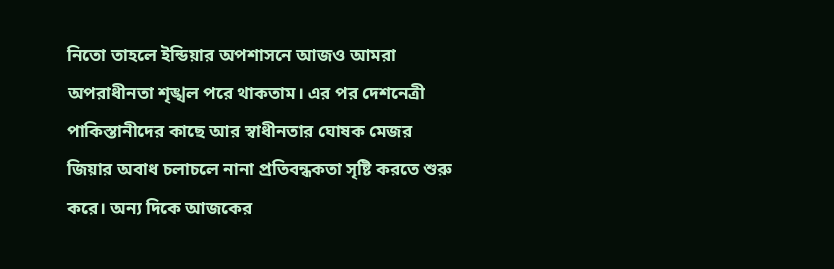নিতো তাহলে ইন্ডিয়ার অপশাসনে আজও আমরা অপরাধীনতা শৃঙ্খল পরে থাকতাম। এর পর দেশনেত্রী পাকিস্তানীদের কাছে আর স্বাধীনতার ঘোষক মেজর জিয়ার অবাধ চলাচলে নানা প্রতিবন্ধকতা সৃষ্টি করতে শুরু করে। অন্য দিকে আজকের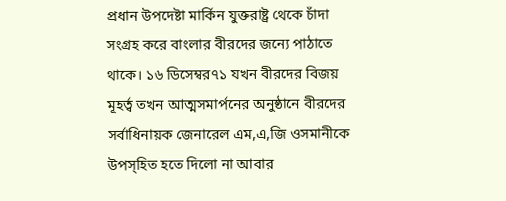প্রধান উপদেষ্টা মার্কিন যুক্তরাষ্ট্র থেকে চাঁদা সংগ্রহ করে বাংলার বীরদের জন্যে পাঠাতে থাকে। ১৬ ডিসেম্বর৭১ যখন বীরদের বিজয় মূহর্ত্ব তখন আত্মসমার্পনের অনুষ্ঠানে বীরদের সর্বাধিনায়ক জেনারেল এম,এ,জি ওসমানীকে উপস্হিত হতে দিলো না আবার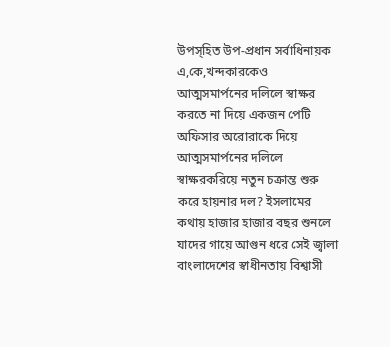উপস্হিত উপ-প্রধান সর্বাধিনায়ক এ,কে,খন্দকারকেও আত্মসমার্পনের দলিলে স্বাক্ষর করতে না দিয়ে একজন পেটি অফিসার অরোরাকে দিয়ে আত্মসমার্পনের দলিলে স্বাক্ষরকরিয়ে নতুন চক্রান্ত শুরু করে হায়নার দল? ইসলামের কথায় হাজার হাজার বছর শুনলে যাদের গায়ে আগুন ধরে সেই জ্বালা বাংলাদেশের স্বাধীনতায় বিশ্বাসী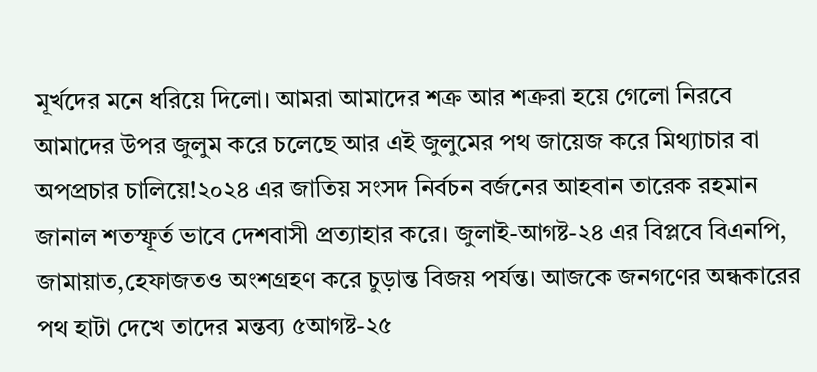মূর্খদের মনে ধরিয়ে দিলো। আমরা আমাদের শক্র আর শক্ররা হয়ে গেলো নিরবে আমাদের উপর জুলুম করে চলেছে আর এই জুলুমের পথ জায়েজ করে মিথ্যাচার বা অপপ্রচার চালিয়ে!২০২৪ এর জাতিয় সংসদ নির্বচন বর্জনের আহবান তারেক রহমান জানাল শতস্ফূর্ত ভাবে দেশবাসী প্রত্যাহার করে। জুলাই-আগষ্ট-২৪ এর বিপ্লবে বিএনপি, জামায়াত,হেফাজতও অংশগ্রহণ করে চুড়ান্ত বিজয় পর্যন্ত। আজকে জনগণের অন্ধকারের পথ হাটা দেখে তাদের মন্তব্য ৫আগষ্ট-২৫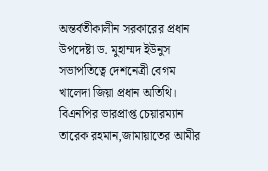অন্তর্বতীকালীন সরকারের প্রধান উপদেষ্টা ড. মুহাম্মদ ইউনুস সভাপতিত্বে দেশনেত্রী বেগম খালেদা জিয়া প্রধান অতিথি। বিএনপির ভারপ্রাপ্ত চেয়ারম্যান তারেক রহমান,জামায়াতের আমীর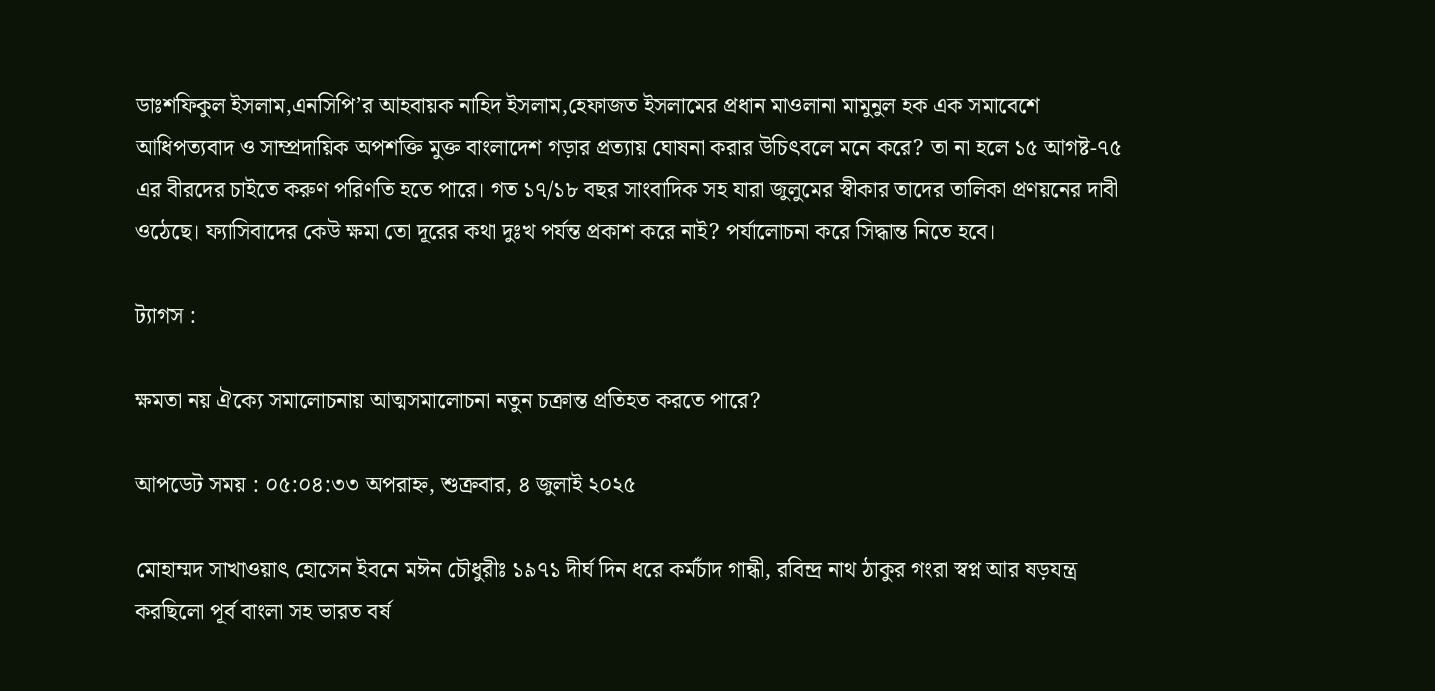ডাঃশফিকুল ইসলাম,এনসিপি’র আহবায়ক নাহিদ ইসলাম,হেফাজত ইসলামের প্রধান মাওলানা মামুনুল হক এক সমাবেশে আধিপত্যবাদ ও সাম্প্রদায়িক অপশক্তি মুক্ত বাংলাদেশ গড়ার প্রত্যায় ঘোষনা করার উচিৎবলে মনে করে? তা না হলে ১৫ আগষ্ট-৭৫ এর বীরদের চাইতে করুণ পরিণতি হতে পারে। গত ১৭/১৮ বছর সাংবাদিক সহ যারা জুলুমের স্বীকার তাদের তালিকা প্রণয়নের দাবী ওঠেছে। ফ্যাসিবাদের কেউ ক্ষমা তো দূরের কথা দুঃখ পর্যন্ত প্রকাশ করে নাই? পর্যালোচনা করে সিদ্ধান্ত নিতে হবে।

ট্যাগস :

ক্ষমতা নয় ঐক্যে সমালোচনায় আত্মসমালোচনা নতুন চক্রান্ত প্রতিহত করতে পারে?

আপডেট সময় : ০৫:০৪:৩৩ অপরাহ্ন, শুক্রবার, ৪ জুলাই ২০২৫

মোহাম্মদ সাখাওয়াৎ হোসেন ইবনে মঈন চৌধুরীঃ ১৯৭১ দীর্ঘ দিন ধরে কর্মচাঁদ গান্ধী, রবিন্দ্র নাথ ঠাকুর গংরা স্বপ্ন আর ষড়যন্ত্র করছিলো পূর্ব বাংলা সহ ভারত বর্ষ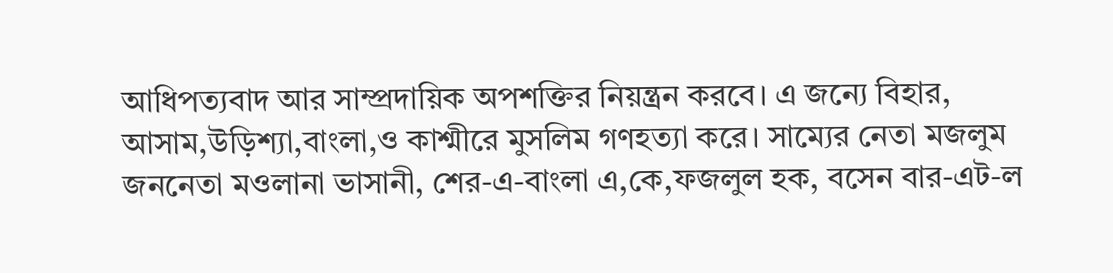আধিপত্যবাদ আর সাম্প্রদায়িক অপশক্তির নিয়ন্ত্রন করবে। এ জন্যে বিহার, আসাম,উড়িশ্যা,বাংলা,ও কাশ্মীরে মুসলিম গণহত্যা করে। সাম্যের নেতা মজলুম জননেতা মওলানা ভাসানী, শের-এ-বাংলা এ,কে,ফজলুল হক, বসেন বার-এট-ল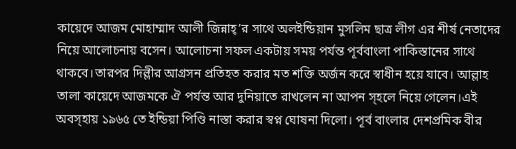কায়েদে আজম মোহাম্মাদ আলী জিন্নাহ্’র সাথে অলইন্ডিয়ান মুসলিম ছাত্র লীগ এর শীর্ষ নেতাদের নিয়ে আলোচনায় বসেন। আলোচনা সফল একটায় সময় পর্যন্ত পূর্ববাংলা পাকিস্তানের সাথে থাকবে।তারপর দিল্লীর আগ্রসন প্রতিহত করার মত শক্তি অর্জন করে স্বাধীন হয়ে যাবে। আল্লাহ তালা কায়েদে আজমকে ঐ পর্যন্ত আর দুনিয়াতে রাখলেন না আপন স্হলে নিয়ে গেলেন।এই অবস্হায় ১৯৬৫ তে ইন্ডিয়া পিণ্ডি নাস্তা করার স্বপ্ন ঘোষনা দিলো। পূর্ব বাংলার দেশপ্রমিক বীর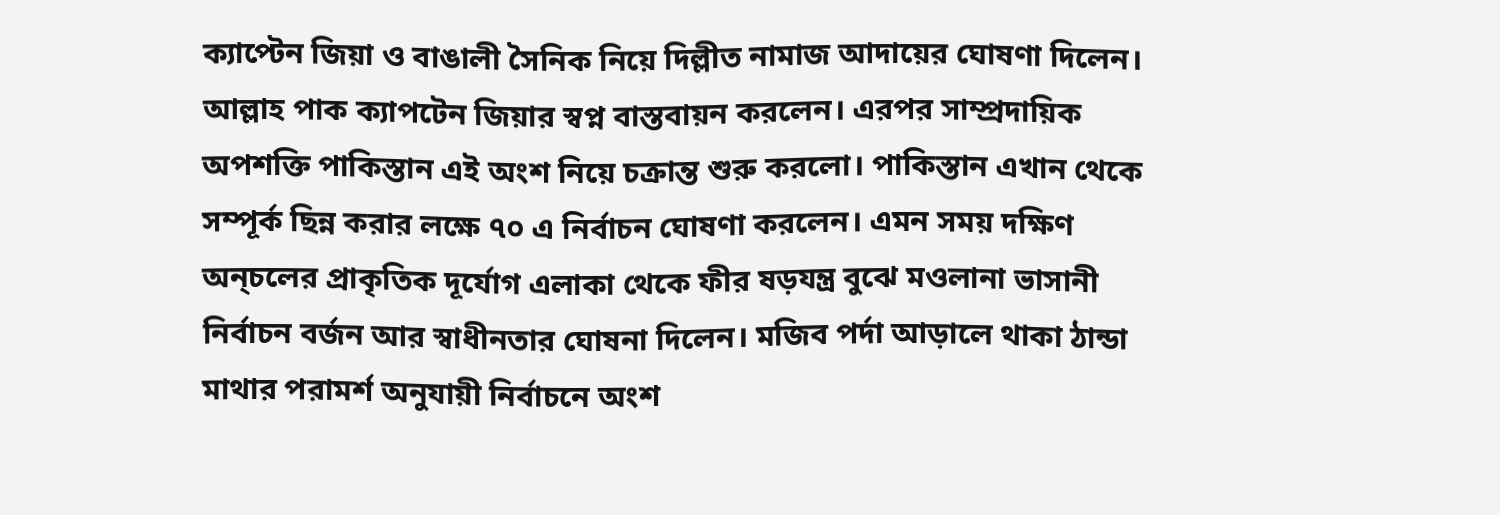ক্যাপ্টেন জিয়া ও বাঙালী সৈনিক নিয়ে দিল্লীত নামাজ আদায়ের ঘোষণা দিলেন। আল্লাহ পাক ক্যাপটেন জিয়ার স্বপ্ন বাস্তবায়ন করলেন। এরপর সাম্প্রদায়িক অপশক্তি পাকিস্তান এই অংশ নিয়ে চক্রান্ত শুরু করলো। পাকিস্তান এখান থেকে সম্পূর্ক ছিন্ন করার লক্ষে ৭০ এ নির্বাচন ঘোষণা করলেন। এমন সময় দক্ষিণ অন্চলের প্রাকৃতিক দূর্যোগ এলাকা থেকে ফীর ষড়যন্ত্র বুঝে মওলানা ভাসানী নির্বাচন বর্জন আর স্বাধীনতার ঘোষনা দিলেন। মজিব পর্দা আড়ালে থাকা ঠান্ডা মাথার পরামর্শ অনুযায়ী নির্বাচনে অংশ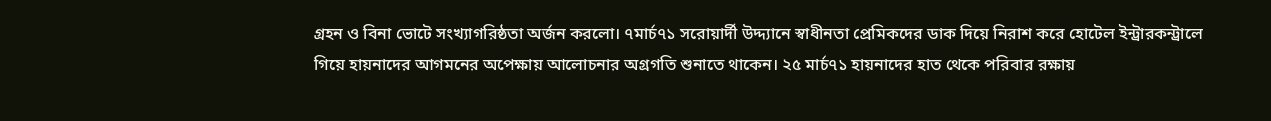গ্রহন ও বিনা ভোটে সংখ্যাগরিষ্ঠতা অর্জন করলো। ৭মার্চ৭১ সরোয়ার্দী উদ্দ্যানে স্বাধীনতা প্রেমিকদের ডাক দিয়ে নিরাশ করে হোটেল ইন্ট্রারকন্ট্রালে গিয়ে হায়নাদের আগমনের অপেক্ষায় আলোচনার অগ্রগতি শুনাতে থাকেন। ২৫ মার্চ৭১ হায়নাদের হাত থেকে পরিবার রক্ষায়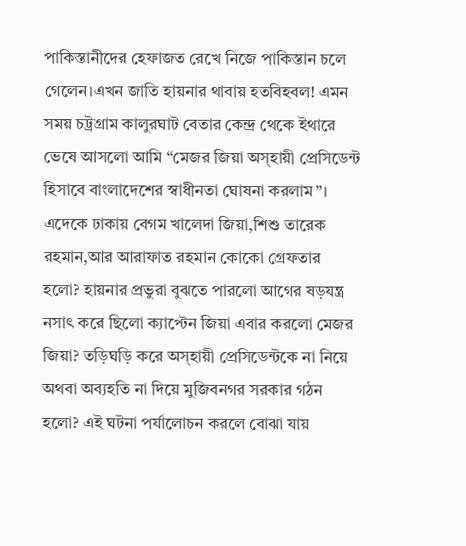পাকিস্তানীদের হেফাজত রেখে নিজে পাকিস্তান চলে গেলেন।এখন জাতি হায়নার থাবায় হতবিহবল! এমন সময় চট্রগ্রাম কালুরঘাট বেতার কেন্দ্র থেকে ইথারে ভেষে আসলো আমি “মেজর জিয়া অস্হায়ী প্রেসিডেন্ট হিসাবে বাংলাদেশের স্বাধীনতা ঘোষনা করলাম”। এদেকে ঢাকায় বেগম খালেদা জিয়া,শিশু তারেক রহমান,আর আরাফাত রহমান কোকো গ্রেফতার হলো? হায়নার প্রভুরা বুঝতে পারলো আগের ষড়যন্ত্র নসাৎ করে ছিলো ক্যাপ্টেন জিয়া এবার করলো মেজর জিয়া? তড়িঘড়ি করে অস্হায়ী প্রেসিডেন্টকে না নিয়ে অথবা অব্যহতি না দিয়ে মুজিবনগর সরকার গঠন হলো? এই ঘটনা পর্যালোচন করলে বোঝা যায়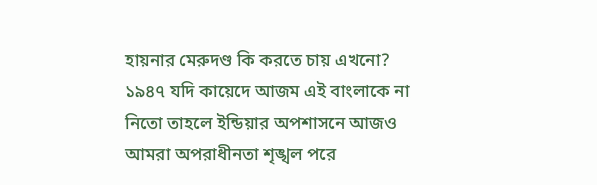হায়নার মেরুদণ্ড কি করতে চায় এখনো? ১৯৪৭ যদি কায়েদে আজম এই বাংলাকে না নিতো তাহলে ইন্ডিয়ার অপশাসনে আজও আমরা অপরাধীনতা শৃঙ্খল পরে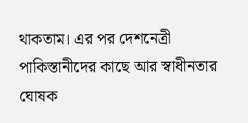থাকতাম। এর পর দেশনেত্রী পাকিস্তানীদের কাছে আর স্বাধীনতার ঘোষক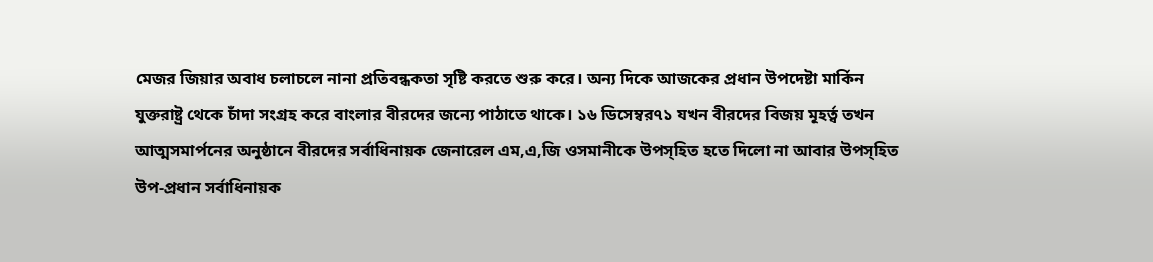মেজর জিয়ার অবাধ চলাচলে নানা প্রতিবন্ধকতা সৃষ্টি করতে শুরু করে। অন্য দিকে আজকের প্রধান উপদেষ্টা মার্কিন যুক্তরাষ্ট্র থেকে চাঁদা সংগ্রহ করে বাংলার বীরদের জন্যে পাঠাতে থাকে। ১৬ ডিসেম্বর৭১ যখন বীরদের বিজয় মূহর্ত্ব তখন আত্মসমার্পনের অনুষ্ঠানে বীরদের সর্বাধিনায়ক জেনারেল এম,এ,জি ওসমানীকে উপস্হিত হতে দিলো না আবার উপস্হিত উপ-প্রধান সর্বাধিনায়ক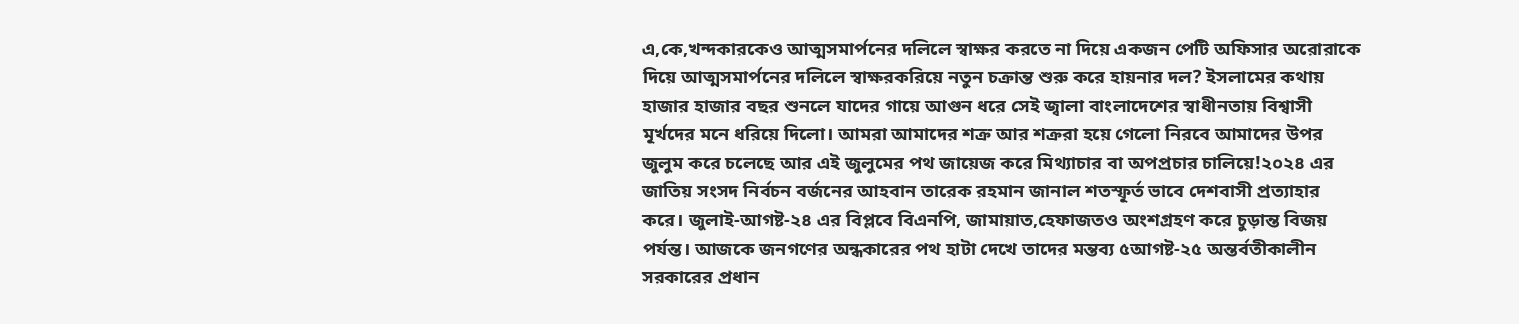এ,কে,খন্দকারকেও আত্মসমার্পনের দলিলে স্বাক্ষর করতে না দিয়ে একজন পেটি অফিসার অরোরাকে দিয়ে আত্মসমার্পনের দলিলে স্বাক্ষরকরিয়ে নতুন চক্রান্ত শুরু করে হায়নার দল? ইসলামের কথায় হাজার হাজার বছর শুনলে যাদের গায়ে আগুন ধরে সেই জ্বালা বাংলাদেশের স্বাধীনতায় বিশ্বাসী মূর্খদের মনে ধরিয়ে দিলো। আমরা আমাদের শক্র আর শক্ররা হয়ে গেলো নিরবে আমাদের উপর জুলুম করে চলেছে আর এই জুলুমের পথ জায়েজ করে মিথ্যাচার বা অপপ্রচার চালিয়ে!২০২৪ এর জাতিয় সংসদ নির্বচন বর্জনের আহবান তারেক রহমান জানাল শতস্ফূর্ত ভাবে দেশবাসী প্রত্যাহার করে। জুলাই-আগষ্ট-২৪ এর বিপ্লবে বিএনপি, জামায়াত,হেফাজতও অংশগ্রহণ করে চুড়ান্ত বিজয় পর্যন্ত। আজকে জনগণের অন্ধকারের পথ হাটা দেখে তাদের মন্তব্য ৫আগষ্ট-২৫ অন্তর্বতীকালীন সরকারের প্রধান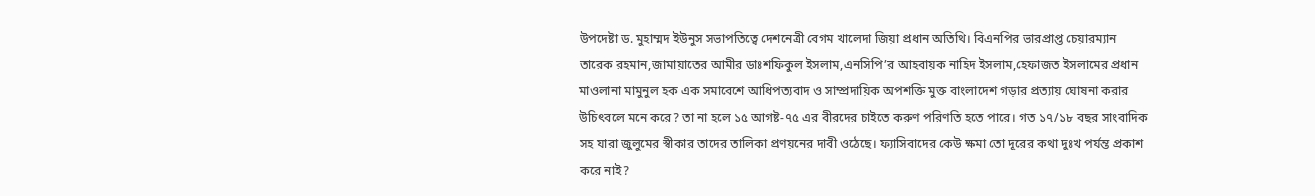উপদেষ্টা ড. মুহাম্মদ ইউনুস সভাপতিত্বে দেশনেত্রী বেগম খালেদা জিয়া প্রধান অতিথি। বিএনপির ভারপ্রাপ্ত চেয়ারম্যান তারেক রহমান,জামায়াতের আমীর ডাঃশফিকুল ইসলাম,এনসিপি’র আহবায়ক নাহিদ ইসলাম,হেফাজত ইসলামের প্রধান মাওলানা মামুনুল হক এক সমাবেশে আধিপত্যবাদ ও সাম্প্রদায়িক অপশক্তি মুক্ত বাংলাদেশ গড়ার প্রত্যায় ঘোষনা করার উচিৎবলে মনে করে? তা না হলে ১৫ আগষ্ট-৭৫ এর বীরদের চাইতে করুণ পরিণতি হতে পারে। গত ১৭/১৮ বছর সাংবাদিক সহ যারা জুলুমের স্বীকার তাদের তালিকা প্রণয়নের দাবী ওঠেছে। ফ্যাসিবাদের কেউ ক্ষমা তো দূরের কথা দুঃখ পর্যন্ত প্রকাশ করে নাই?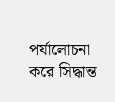পর্যালোচনা করে সিদ্ধান্ত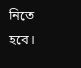নিতে হবে।